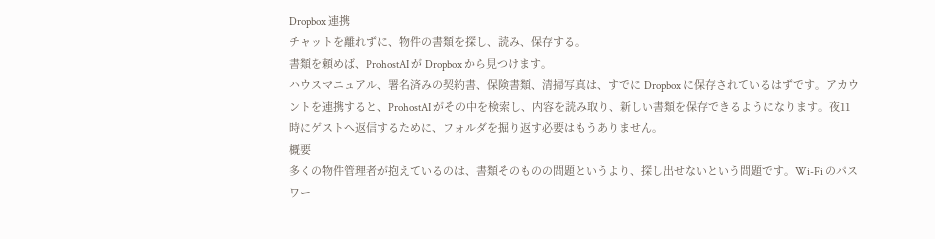Dropbox 連携
チャットを離れずに、物件の書類を探し、読み、保存する。
書類を頼めば、ProhostAI が Dropbox から見つけます。
ハウスマニュアル、署名済みの契約書、保険書類、清掃写真は、すでに Dropbox に保存されているはずです。アカウントを連携すると、ProhostAI がその中を検索し、内容を読み取り、新しい書類を保存できるようになります。夜11時にゲストへ返信するために、フォルダを掘り返す必要はもうありません。
概要
多くの物件管理者が抱えているのは、書類そのものの問題というより、探し出せないという問題です。Wi-Fi のパスワー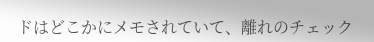ドはどこかにメモされていて、離れのチェック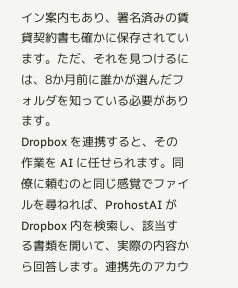イン案内もあり、署名済みの賃貸契約書も確かに保存されています。ただ、それを見つけるには、8か月前に誰かが選んだフォルダを知っている必要があります。
Dropbox を連携すると、その作業を AI に任せられます。同僚に頼むのと同じ感覚でファイルを尋ねれば、ProhostAI が Dropbox 内を検索し、該当する書類を開いて、実際の内容から回答します。連携先のアカウ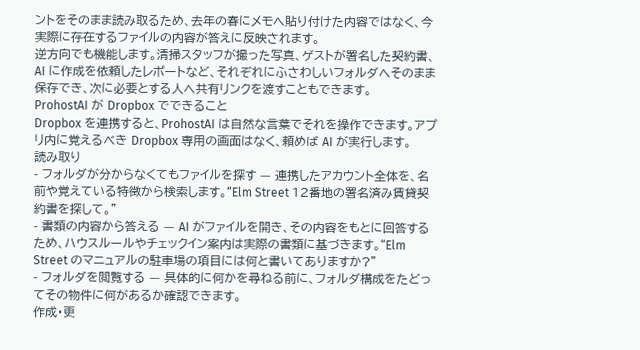ントをそのまま読み取るため、去年の春にメモへ貼り付けた内容ではなく、今実際に存在するファイルの内容が答えに反映されます。
逆方向でも機能します。清掃スタッフが撮った写真、ゲストが署名した契約書、AI に作成を依頼したレポートなど、それぞれにふさわしいフォルダへそのまま保存でき、次に必要とする人へ共有リンクを渡すこともできます。
ProhostAI が Dropbox でできること
Dropbox を連携すると、ProhostAI は自然な言葉でそれを操作できます。アプリ内に覚えるべき Dropbox 専用の画面はなく、頼めば AI が実行します。
読み取り
- フォルダが分からなくてもファイルを探す — 連携したアカウント全体を、名前や覚えている特徴から検索します。“Elm Street 12番地の署名済み賃貸契約書を探して。”
- 書類の内容から答える — AI がファイルを開き、その内容をもとに回答するため、ハウスルールやチェックイン案内は実際の書類に基づきます。“Elm Street のマニュアルの駐車場の項目には何と書いてありますか?”
- フォルダを閲覧する — 具体的に何かを尋ねる前に、フォルダ構成をたどってその物件に何があるか確認できます。
作成・更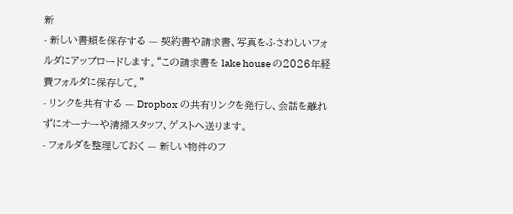新
- 新しい書類を保存する — 契約書や請求書、写真をふさわしいフォルダにアップロードします。“この請求書を lake house の2026年経費フォルダに保存して。”
- リンクを共有する — Dropbox の共有リンクを発行し、会話を離れずにオーナーや清掃スタッフ、ゲストへ送ります。
- フォルダを整理しておく — 新しい物件のフ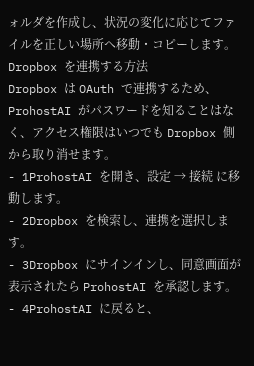ォルダを作成し、状況の変化に応じてファイルを正しい場所へ移動・コピーします。
Dropbox を連携する方法
Dropbox は OAuth で連携するため、ProhostAI がパスワードを知ることはなく、アクセス権限はいつでも Dropbox 側から取り消せます。
- 1ProhostAI を開き、設定 → 接続 に移動します。
- 2Dropbox を検索し、連携を選択します。
- 3Dropbox にサインインし、同意画面が表示されたら ProhostAI を承認します。
- 4ProhostAI に戻ると、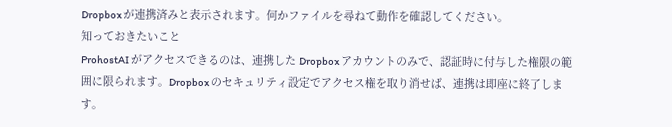Dropbox が連携済みと表示されます。何かファイルを尋ねて動作を確認してください。
知っておきたいこと
ProhostAI がアクセスできるのは、連携した Dropbox アカウントのみで、認証時に付与した権限の範囲に限られます。Dropbox のセキュリティ設定でアクセス権を取り消せば、連携は即座に終了します。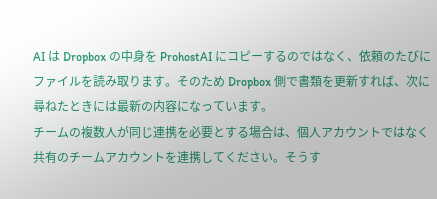AI は Dropbox の中身を ProhostAI にコピーするのではなく、依頼のたびにファイルを読み取ります。そのため Dropbox 側で書類を更新すれば、次に尋ねたときには最新の内容になっています。
チームの複数人が同じ連携を必要とする場合は、個人アカウントではなく共有のチームアカウントを連携してください。そうす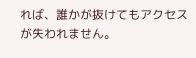れば、誰かが抜けてもアクセスが失われません。